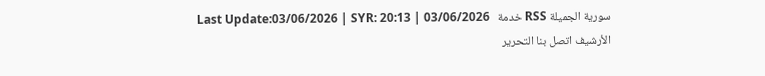سورية الجميلة RSS خدمة   Last Update:03/06/2026 | SYR: 20:13 | 03/06/2026
الأرشيف اتصل بنا التحرير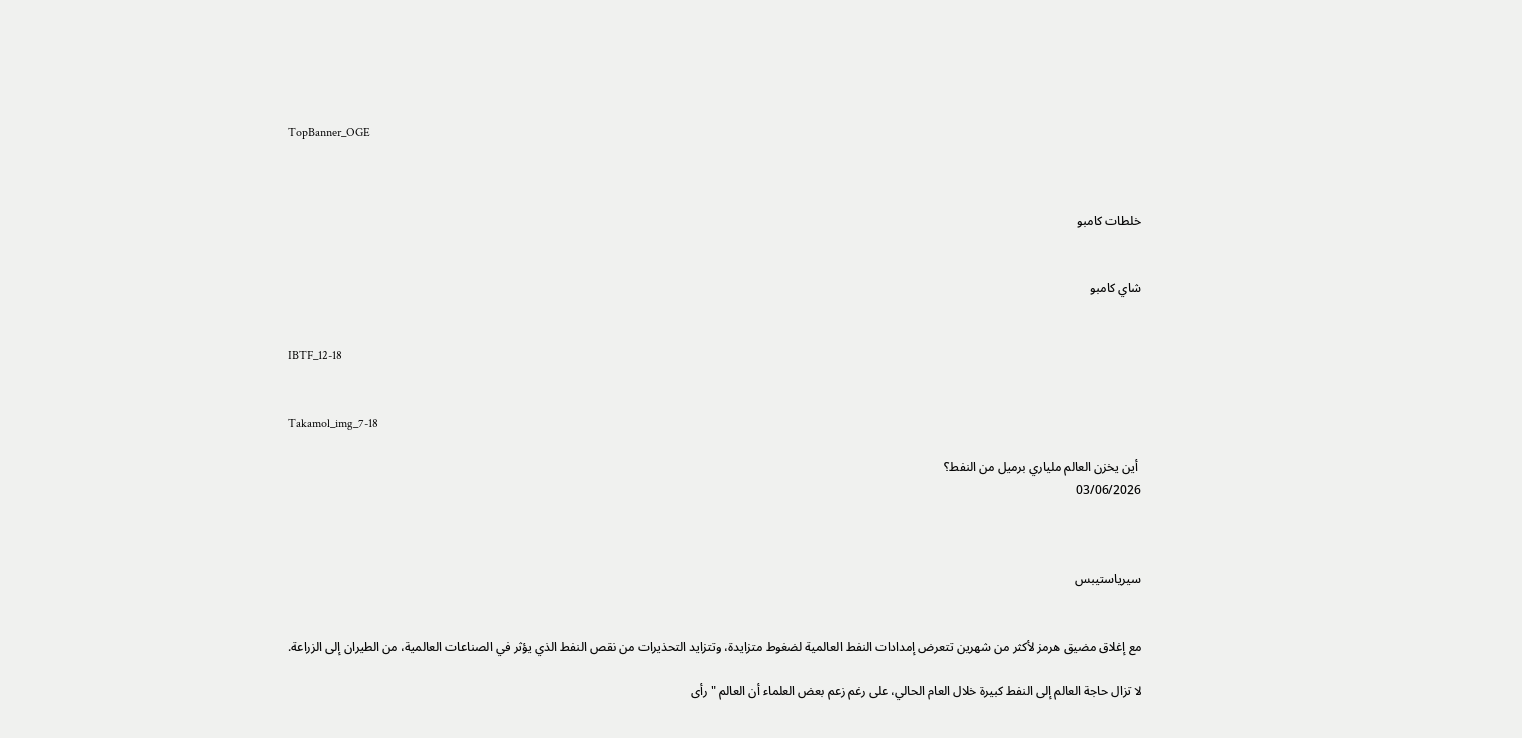TopBanner_OGE



خلطات كامبو


شاي كامبو


IBTF_12-18


Takamol_img_7-18

 أين يخزن العالم ملياري برميل من النفط؟
03/06/2026



سيرياستيبس


مع إغلاق مضيق هرمز لأكثر من شهرين تتعرض إمدادات النفط العالمية لضغوط متزايدة، وتتزايد التحذيرات من نقص النفط الذي يؤثر في الصناعات العالمية، من الطيران إلى الزراعة.

لا تزال حاجة العالم إلى النفط كبيرة خلال العام الحالي، على رغم زعم بعض العلماء أن العالم "رأى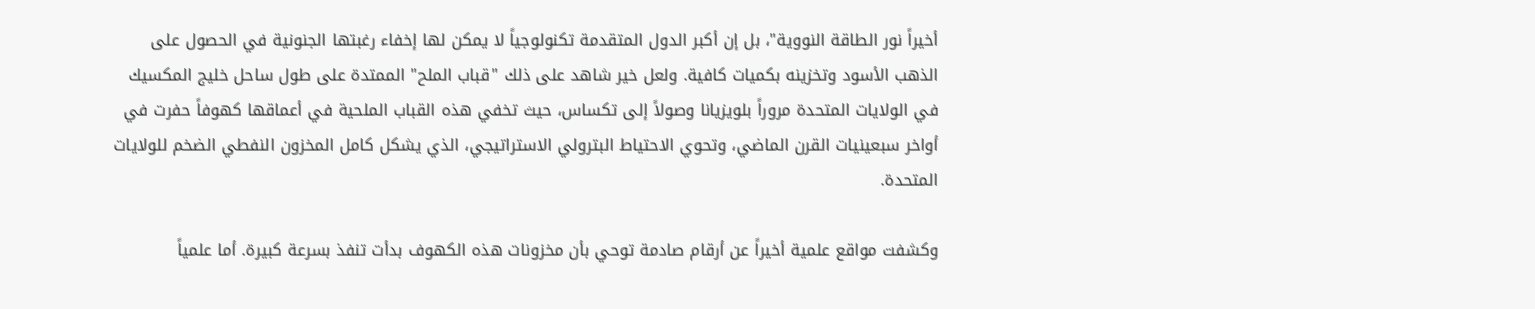أخيراً نور الطاقة النووية"، بل إن أكبر الدول المتقدمة تكنولوجياً لا يمكن لها إخفاء رغبتها الجنونية في الحصول على الذهب الأسود وتخزينه بكميات كافية. ولعل خير شاهد على ذلك "قباب الملح" الممتدة على طول ساحل خليج المكسيك في الولايات المتحدة مروراً بلويزيانا وصولاً إلى تكساس، حيث تخفي هذه القباب الملحية في أعماقها كهوفاً حفرت في أواخر سبعينيات القرن الماضي، وتحوي الاحتياط البترولي الاستراتيجي، الذي يشكل كامل المخزون النفطي الضخم للولايات المتحدة.

وكشفت مواقع علمية أخيراً عن أرقام صادمة توحي بأن مخزونات هذه الكهوف بدأت تنفذ بسرعة كبيرة. أما علمياً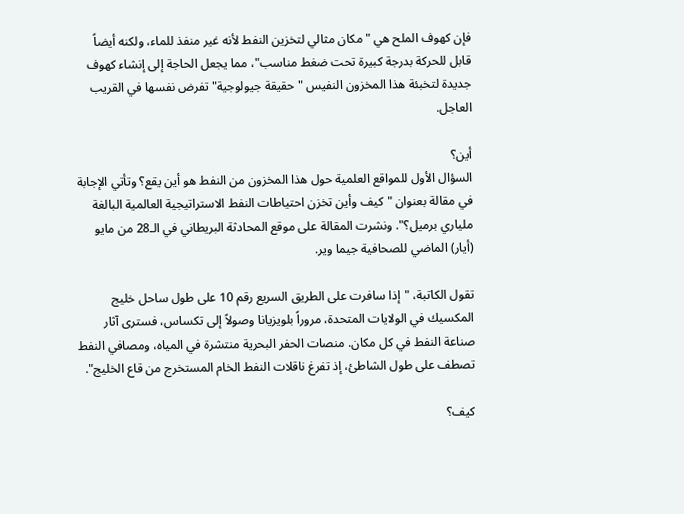فإن كهوف الملح هي "مكان مثالي لتخزين النفط لأنه غير منفذ للماء، ولكنه أيضاً قابل للحركة بدرجة كبيرة تحت ضغط مناسب"، مما يجعل الحاجة إلى إنشاء كهوف جديدة لتخبئة هذا المخزون النفيس "حقيقة جيولوجية" تفرض نفسها في القريب العاجل.

أين؟
السؤال الأول للمواقع العلمية حول هذا المخزون من النفط هو أين يقع؟ وتأتي الإجابة في مقالة بعنوان "كيف وأين تخزن احتياطات النفط الاستراتيجية العالمية البالغة ملياري برميل؟". ونشرت المقالة على موقع المحادثة البريطاني في الـ28 من مايو (أيار) الماضي للصحافية جيما وير.

تقول الكاتبة، "إذا سافرت على الطريق السريع رقم 10 على طول ساحل خليج المكسيك في الولايات المتحدة، مروراً بلويزيانا وصولاً إلى تكساس، فسترى آثار صناعة النفط في كل مكان. منصات الحفر البحرية منتشرة في المياه، ومصافي النفط تصطف على طول الشاطئ، إذ تفرغ ناقلات النفط الخام المستخرج من قاع الخليج".

كيف؟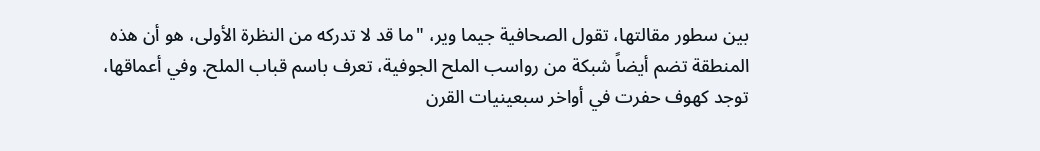بين سطور مقالتها، تقول الصحافية جيما وير، "ما قد لا تدركه من النظرة الأولى، هو أن هذه المنطقة تضم أيضاً شبكة من رواسب الملح الجوفية، تعرف باسم قباب الملح. وفي أعماقها، توجد كهوف حفرت في أواخر سبعينيات القرن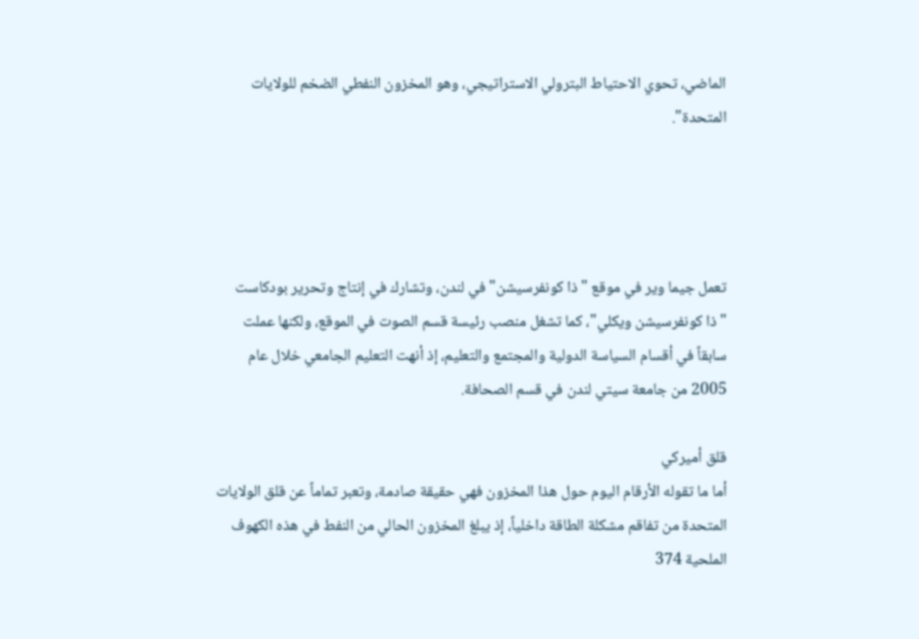الماضي، تحوي الاحتياط البترولي الاستراتيجي، وهو المخزون النفطي الضخم للولايات المتحدة".




تعمل جيما وير في موقع "ذا كونفرسيشن" في لندن، وتشارك في إنتاج وتحرير بودكاست "ذا كونفرسيشن ويكلي"، كما تشغل منصب رئيسة قسم الصوت في الموقع، ولكنها عملت سابقاً في أقسام السياسة الدولية والمجتمع والتعليم، إذ أنهت التعليم الجامعي خلال عام 2005 من جامعة سيتي لندن في قسم الصحافة.

قلق أميركي
أما ما تقوله الأرقام اليوم حول هذا المخزون فهي حقيقة صادمة، وتعبر تماماً عن قلق الولايات المتحدة من تفاقم مشكلة الطاقة داخلياً، إذ يبلغ المخزون الحالي من النفط في هذه الكهوف الملحية 374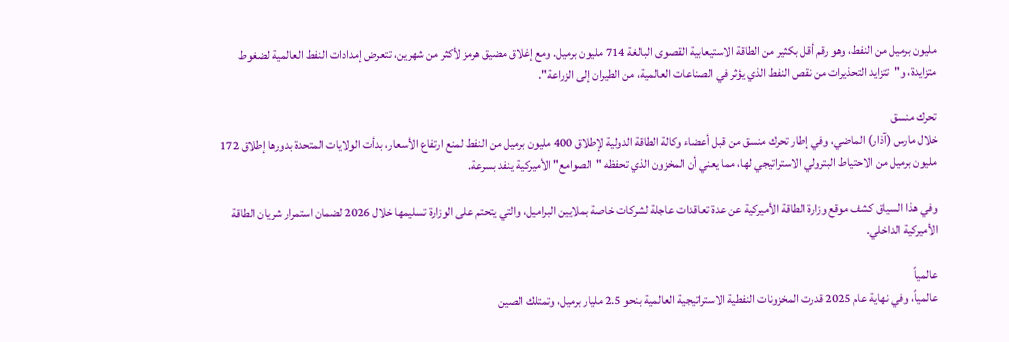مليون برميل من النفط، وهو رقم أقل بكثير من الطاقة الاستيعابية القصوى البالغة 714 مليون برميل. ومع إغلاق مضيق هرمز لأكثر من شهرين، تتعرض إمدادات النفط العالمية لضغوط متزايدة، و"تتزايد التحذيرات من نقص النفط الذي يؤثر في الصناعات العالمية، من الطيران إلى الزراعة".

تحرك منسق
خلال مارس (آذار) الماضي، وفي إطار تحرك منسق من قبل أعضاء وكالة الطاقة الدولية لإطلاق 400 مليون برميل من النفط لمنع ارتفاع الأسعار، بدأت الولايات المتحدة بدورها إطلاق 172 مليون برميل من الاحتياط البترولي الاستراتيجي لها، مما يعني أن المخزون الذي تحفظه "الصوامع" الأميركية ينفد بسرعة.

وفي هذا السياق كشف موقع وزارة الطاقة الأميركية عن عدة تعاقدات عاجلة لشركات خاصة بملايين البراميل، والتي يتحتم على الوزارة تسليمها خلال 2026 لضمان استمرار شريان الطاقة الأميركية الداخلي.

عالمياً
عالمياً، وفي نهاية عام 2025 قدرت المخزونات النفطية الاستراتيجية العالمية بنحو 2.5 مليار برميل، وتمتلك الصين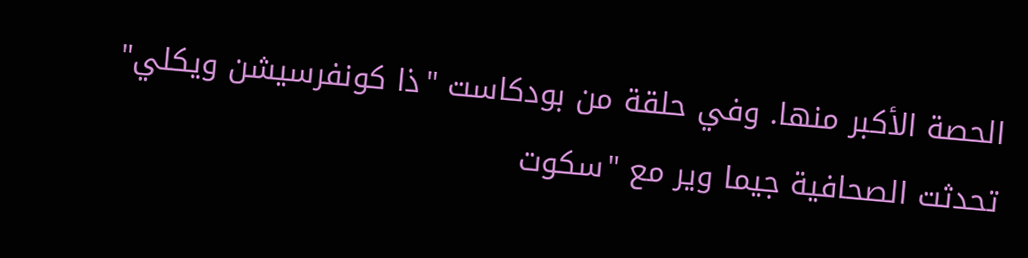الحصة الأكبر منها. وفي حلقة من بودكاست "ذا كونفرسيشن ويكلي" تحدثت الصحافية جيما وير مع "سكوت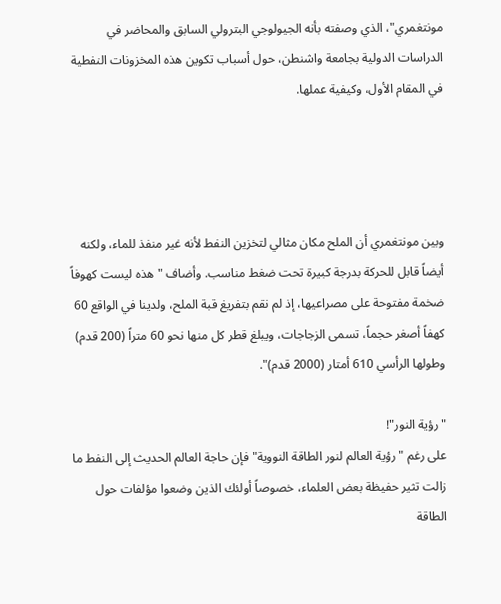مونتغمري"، الذي وصفته بأنه الجيولوجي البترولي السابق والمحاضر في الدراسات الدولية بجامعة واشنطن، حول أسباب تكوين هذه المخزونات النفطية في المقام الأول، وكيفية عملها.




وبين مونتغمري أن الملح مكان مثالي لتخزين النفط لأنه غير منفذ للماء، ولكنه أيضاً قابل للحركة بدرجة كبيرة تحت ضغط مناسب. وأضاف "هذه ليست كهوفاً ضخمة مفتوحة على مصراعيها، إذ لم نقم بتفريغ قبة الملح، ولدينا في الواقع 60 كهفاً أصغر حجماً، تسمى الزجاجات، ويبلغ قطر كل منها نحو 60 متراً (200 قدم) وطولها الرأسي 610 أمتار (2000 قدم)".

"رؤية النور"!
على رغم "رؤية العالم لنور الطاقة النووية" فإن حاجة العالم الحديث إلى النفط ما زالت تثير حفيظة بعض العلماء، خصوصاً أولئك الذين وضعوا مؤلفات حول الطاقة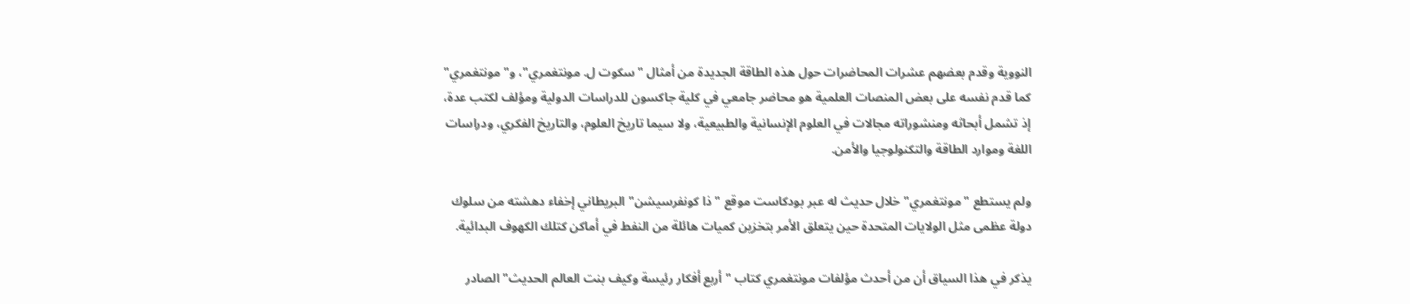النووية وقدم بعضهم عشرات المحاضرات حول هذه الطاقة الجديدة من أمثال "سكوت ل. مونتغمري"، و"مونتغمري" كما قدم نفسه على بعض المنصات العلمية هو محاضر جامعي في كلية جاكسون للدراسات الدولية ومؤلف لكتب عدة، إذ تشمل أبحاثه ومنشوراته مجالات في العلوم الإنسانية والطبيعية، ولا سيما تاريخ العلوم، والتاريخ الفكري، ودراسات اللغة وموارد الطاقة والتكنولوجيا والأمن.

ولم يستطع "مونتغمري" خلال حديث له عبر بودكاست موقع "ذا كونفرسيشن" البريطاني إخفاء دهشته من سلوك دولة عظمى مثل الولايات المتحدة حين يتعلق الأمر بتخزين كميات هائلة من النفط في أماكن كتلك الكهوف البدائية.

يذكر في هذا السياق أن من أحدث مؤلفات مونتغمري كتاب "أربع أفكار رئيسة وكيف بنت العالم الحديث" الصادر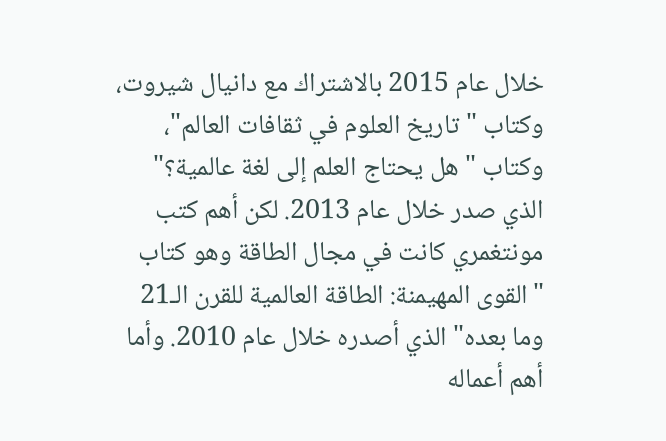خلال عام 2015 بالاشتراك مع دانيال شيروت، وكتاب "تاريخ العلوم في ثقافات العالم"، وكتاب "هل يحتاج العلم إلى لغة عالمية؟" الذي صدر خلال عام 2013. لكن أهم كتب مونتغمري كانت في مجال الطاقة وهو كتاب "القوى المهيمنة: الطاقة العالمية للقرن الـ21 وما بعده" الذي أصدره خلال عام 2010. وأما أهم أعماله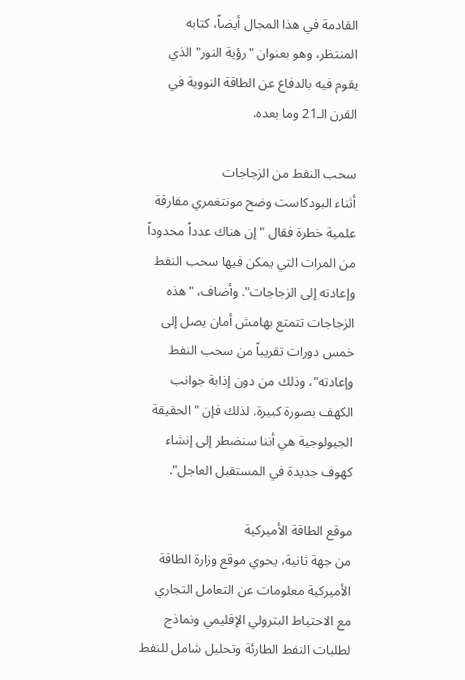القادمة في هذا المجال أيضاً، كتابه المنتظر، وهو بعنوان "رؤية النور" الذي يقوم فيه بالدفاع عن الطاقة النووية في القرن الـ21 وما بعده.

سحب النفط من الزجاجات
أثناء البودكاست وضح مونتغمري مفارقة علمية خطرة فقال "إن هناك عدداً محدوداً من المرات التي يمكن فيها سحب النفط وإعادته إلى الزجاجات". وأضاف، "هذه الزجاجات تتمتع بهامش أمان يصل إلى خمس دورات تقريباً من سحب النفط وإعادته"، وذلك من دون إذابة جوانب الكهف بصورة كبيرة. لذلك فإن "الحقيقة الجيولوجية هي أننا سنضطر إلى إنشاء كهوف جديدة في المستقبل العاجل".

موقع الطاقة الأميركية
من جهة ثانية، يحوي موقع وزارة الطاقة الأميركية معلومات عن التعامل التجاري مع الاحتياط البترولي الإقليمي ونماذج لطلبات النفط الطارئة وتحليل شامل للنفط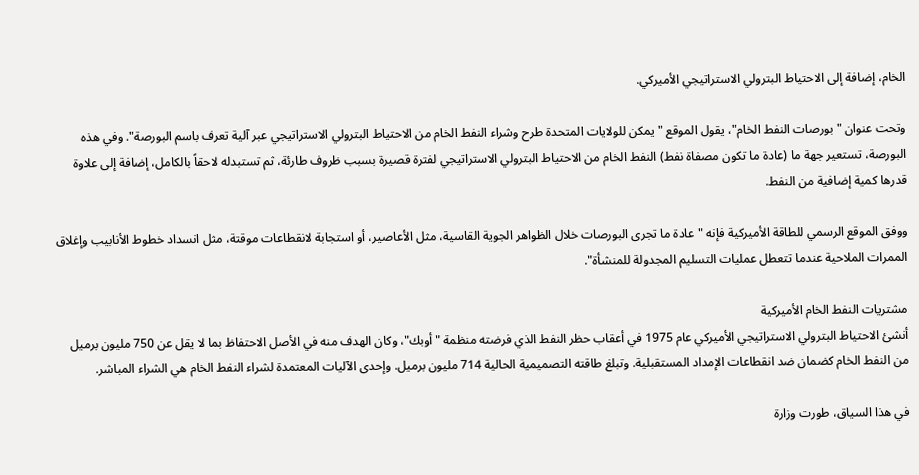الخام، إضافة إلى الاحتياط البترولي الاستراتيجي الأميركي.

وتحت عنوان "بورصات النفط الخام"، يقول الموقع "يمكن للولايات المتحدة طرح وشراء النفط الخام من الاحتياط البترولي الاستراتيجي عبر آلية تعرف باسم البورصة". وفي هذه البورصة، تستعير جهة ما (عادة ما تكون مصفاة نفط) النفط الخام من الاحتياط البترولي الاستراتيجي لفترة قصيرة بسبب ظروف طارئة، ثم تستبدله لاحقاً بالكامل، إضافة إلى علاوة قدرها كمية إضافية من النفط.

ووفق الموقع الرسمي للطاقة الأميركية فإنه "عادة ما تجرى البورصات خلال الظواهر الجوية القاسية، مثل الأعاصير، أو استجابة لانقطاعات موقتة، مثل انسداد خطوط الأنابيب وإغلاق الممرات الملاحية عندما تتعطل عمليات التسليم المجدولة للمنشأة".

مشتريات النفط الخام الأميركية
أنشئ الاحتياط البترولي الاستراتيجي الأميركي عام 1975 في أعقاب حظر النفط الذي فرضته منظمة "أوبك"، وكان الهدف منه في الأصل الاحتفاظ بما لا يقل عن 750 مليون برميل من النفط الخام كضمان ضد انقطاعات الإمداد المستقبلية. وتبلغ طاقته التصميمية الحالية 714 مليون برميل. وإحدى الآليات المعتمدة لشراء النفط الخام هي الشراء المباشر.

في هذا السياق، طورت وزارة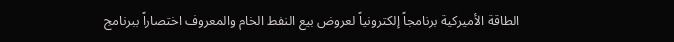الطاقة الأميركية برنامجاً إلكترونياً لعروض بيع النفط الخام والمعروف اختصاراً ببرنامج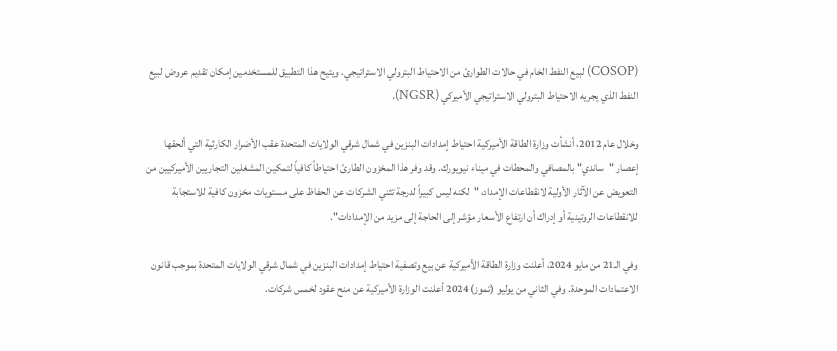(COSOP) لبيع النفط الخام في حالات الطوارئ من الاحتياط البترولي الاستراتيجي. ويتيح هذا التطبيق للمستخدمين إمكان تقديم عروض لبيع النفط الذي يجريه الاحتياط البترولي الاستراتيجي الأميركي (NGSR).

وخلال عام 2012، أنشأت وزارة الطاقة الأميركية احتياط إمدادات البنزين في شمال شرقي الولايات المتحدة عقب الأضرار الكارثية التي ألحقها إعصار "ساندي" بالمصافي والمحطات في ميناء نيويورك. وقد وفر هذا المخزون الطارئ احتياطاً كافياً لتمكين المشغلين التجاريين الأميركيين من التعويض عن الآثار الأولية لانقطاعات الإمداد، "لكنه ليس كبيراً لدرجة تثني الشركات عن الحفاظ على مستويات مخزون كافية للاستجابة للانقطاعات الروتينية أو إدراك أن ارتفاع الأسعار مؤشر إلى الحاجة إلى مزيد من الإمدادات".

وفي الـ21 من مايو 2024، أعلنت وزارة الطاقة الأميركية عن بيع وتصفية احتياط إمدادات البنزين في شمال شرقي الولايات المتحدة بموجب قانون الاعتمادات الموحدة. وفي الثاني من يوليو (تموز) 2024 أعلنت الوزارة الأميركية عن منح عقود لخمس شركات.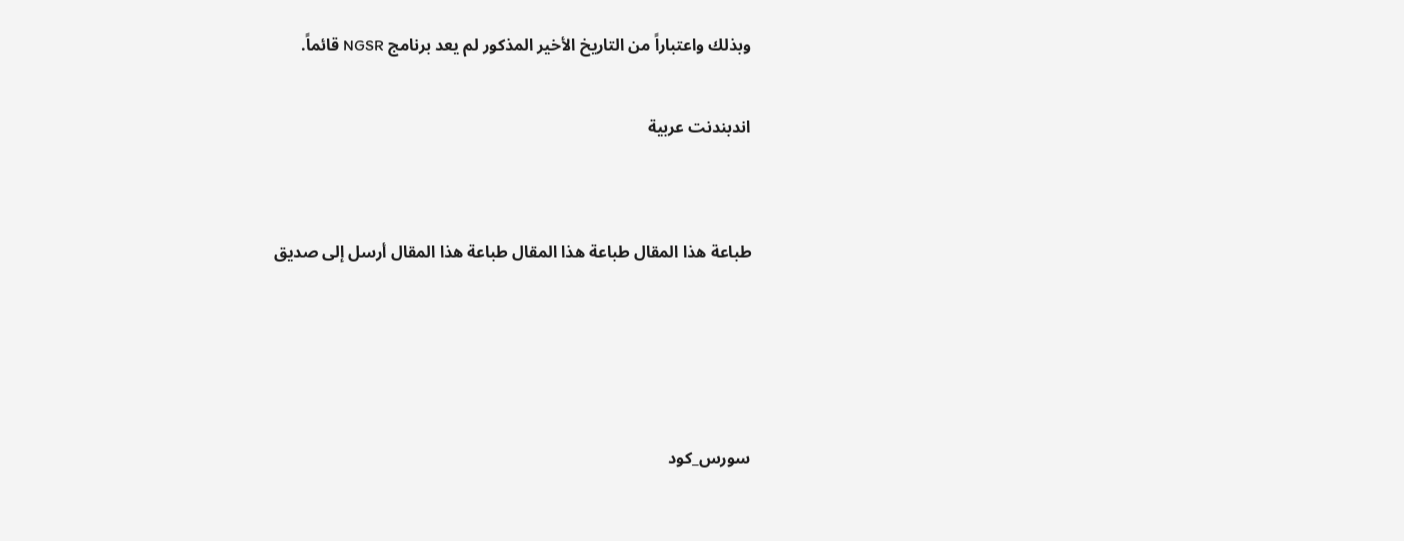وبذلك واعتباراً من التاريخ الأخير المذكور لم يعد برنامج NGSR قائماً.

اندبندنت عربية


طباعة هذا المقال طباعة هذا المقال طباعة هذا المقال أرسل إلى صديق




سورس_كود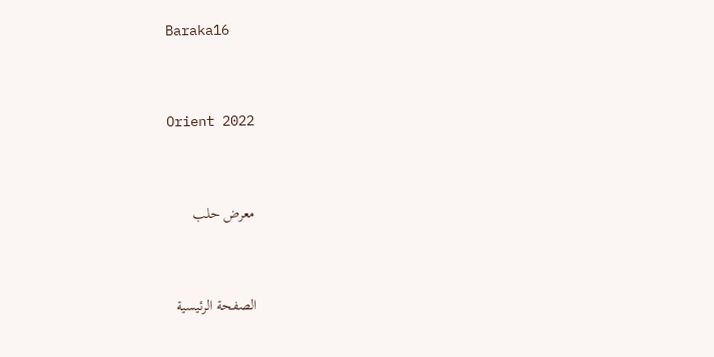Baraka16


Orient 2022


معرض حلب


الصفحة الرئيسية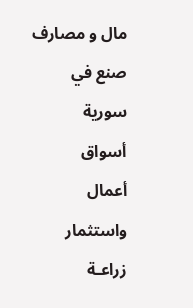مال و مصارف
صنع في سورية
أسواق
أعمال واستثمار
زراعـة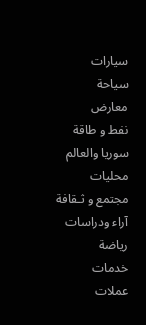سيارات
سياحة
معارض
نفط و طاقة
سوريا والعالم
محليات
مجتمع و ثـقافة
آراء ودراسات
رياضة
خدمات
عملات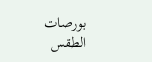بورصات
الطقس